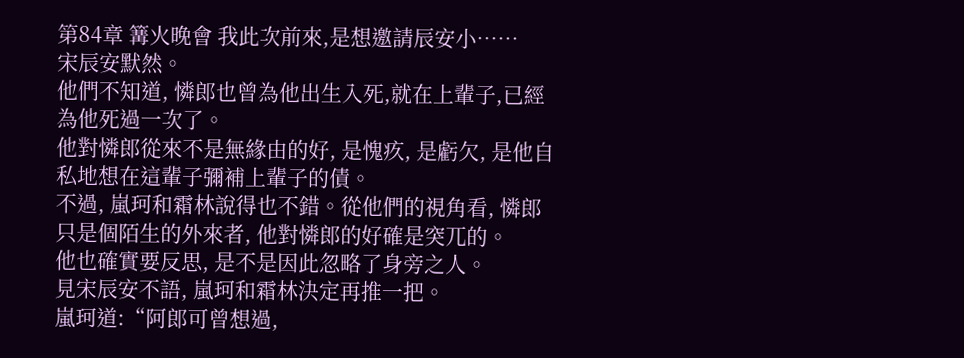第84章 篝火晚會 我此次前來,是想邀請辰安小……
宋辰安默然。
他們不知道, 憐郎也曾為他出生入死,就在上輩子,已經為他死過一次了。
他對憐郎從來不是無緣由的好, 是愧疚, 是虧欠, 是他自私地想在這輩子彌補上輩子的債。
不過, 嵐珂和霜林說得也不錯。從他們的視角看, 憐郎只是個陌生的外來者, 他對憐郎的好確是突兀的。
他也確實要反思, 是不是因此忽略了身旁之人。
見宋辰安不語, 嵐珂和霜林決定再推一把。
嵐珂道:“阿郎可曾想過,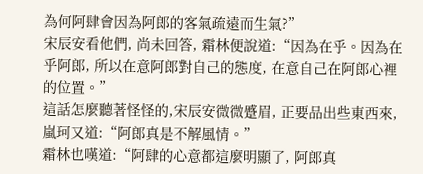為何阿肆會因為阿郎的客氣疏遠而生氣?”
宋辰安看他們, 尚未回答, 霜林便說道:“因為在乎。因為在乎阿郎, 所以在意阿郎對自己的態度, 在意自己在阿郎心裡的位置。”
這話怎麼聽著怪怪的,宋辰安微微蹙眉, 正要品出些東西來, 嵐珂又道:“阿郎真是不解風情。”
霜林也嘆道:“阿肆的心意都這麼明顯了, 阿郎真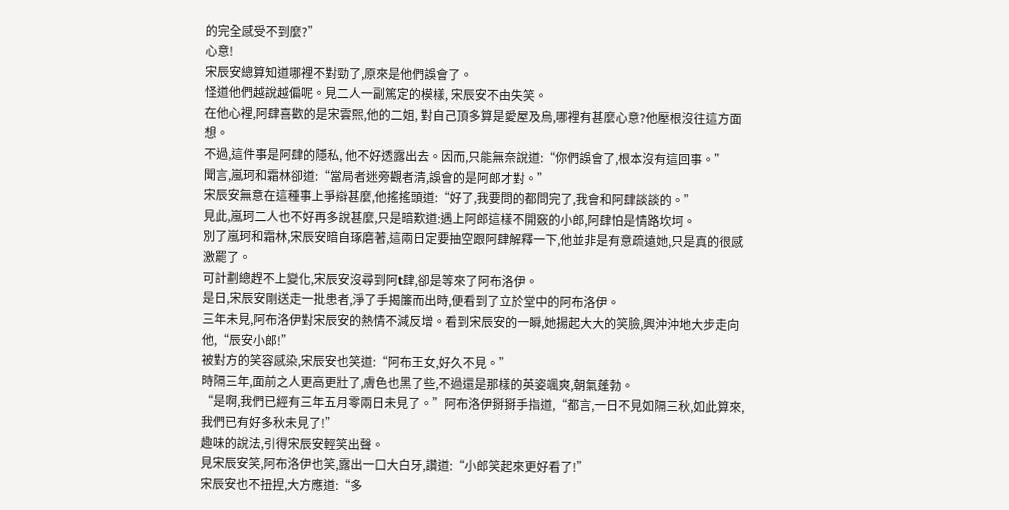的完全感受不到麼?”
心意!
宋辰安總算知道哪裡不對勁了,原來是他們誤會了。
怪道他們越說越偏呢。見二人一副篤定的模樣, 宋辰安不由失笑。
在他心裡,阿肆喜歡的是宋雲熙,他的二姐, 對自己頂多算是愛屋及烏,哪裡有甚麼心意?他壓根沒往這方面想。
不過,這件事是阿肆的隱私, 他不好透露出去。因而,只能無奈說道:“你們誤會了,根本沒有這回事。”
聞言,嵐珂和霜林卻道:“當局者迷旁觀者清,誤會的是阿郎才對。”
宋辰安無意在這種事上爭辯甚麼,他搖搖頭道:“好了,我要問的都問完了,我會和阿肆談談的。”
見此,嵐珂二人也不好再多說甚麼,只是暗歎道:遇上阿郎這樣不開竅的小郎,阿肆怕是情路坎坷。
別了嵐珂和霜林,宋辰安暗自琢磨著,這兩日定要抽空跟阿肆解釋一下,他並非是有意疏遠她,只是真的很感激罷了。
可計劃總趕不上變化,宋辰安沒尋到阿t肆,卻是等來了阿布洛伊。
是日,宋辰安剛送走一批患者,淨了手揭簾而出時,便看到了立於堂中的阿布洛伊。
三年未見,阿布洛伊對宋辰安的熱情不減反增。看到宋辰安的一瞬,她揚起大大的笑臉,興沖沖地大步走向他,“辰安小郎!”
被對方的笑容感染,宋辰安也笑道:“阿布王女,好久不見。”
時隔三年,面前之人更高更壯了,膚色也黑了些,不過還是那樣的英姿颯爽,朝氣蓬勃。
“是啊,我們已經有三年五月零兩日未見了。”阿布洛伊掰掰手指道,“都言,一日不見如隔三秋,如此算來,我們已有好多秋未見了!”
趣味的說法,引得宋辰安輕笑出聲。
見宋辰安笑,阿布洛伊也笑,露出一口大白牙,讚道:“小郎笑起來更好看了!”
宋辰安也不扭捏,大方應道:“多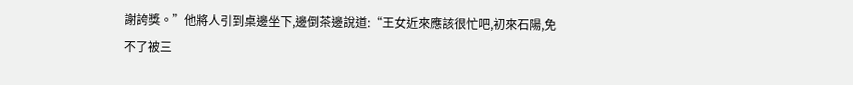謝誇獎。”他將人引到桌邊坐下,邊倒茶邊說道:“王女近來應該很忙吧,初來石陽,免不了被三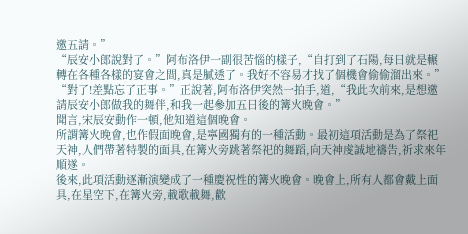邀五請。”
“辰安小郎說對了。”阿布洛伊一副很苦惱的樣子,“自打到了石陽,每日就是輾轉在各種各樣的宴會之間,真是膩透了。我好不容易才找了個機會偷偷溜出來。”
“對了!差點忘了正事。”正說著,阿布洛伊突然一拍手,道,“我此次前來,是想邀請辰安小郎做我的舞伴,和我一起參加五日後的篝火晚會。”
聞言,宋辰安動作一頓,他知道這個晚會。
所謂篝火晚會,也作假面晚會,是寧國獨有的一種活動。最初這項活動是為了祭祀天神,人們帶著特製的面具,在篝火旁跳著祭祀的舞蹈,向天神虔誠地禱告,祈求來年順遂。
後來,此項活動逐漸演變成了一種慶祝性的篝火晚會。晚會上,所有人都會戴上面具,在星空下,在篝火旁,載歌載舞,歡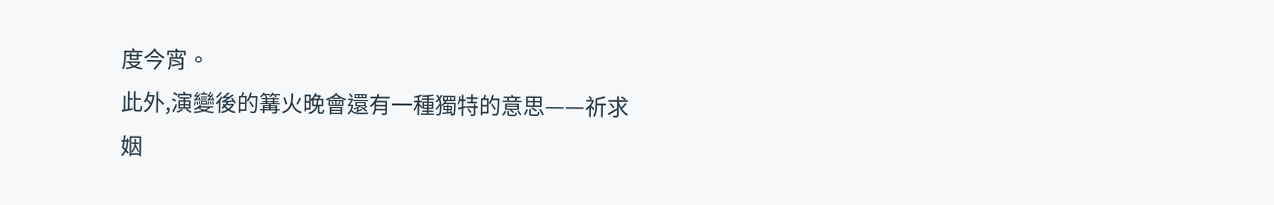度今宵。
此外,演變後的篝火晚會還有一種獨特的意思——祈求姻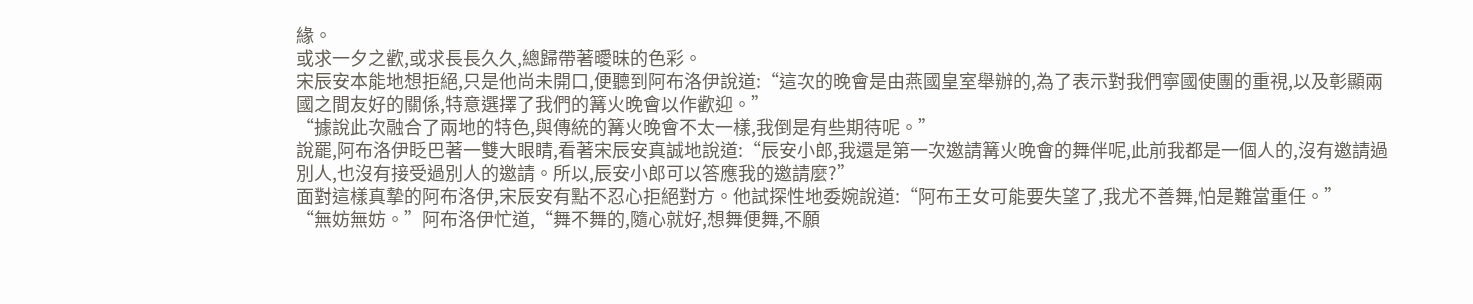緣。
或求一夕之歡,或求長長久久,總歸帶著曖昧的色彩。
宋辰安本能地想拒絕,只是他尚未開口,便聽到阿布洛伊說道:“這次的晚會是由燕國皇室舉辦的,為了表示對我們寧國使團的重視,以及彰顯兩國之間友好的關係,特意選擇了我們的篝火晚會以作歡迎。”
“據說此次融合了兩地的特色,與傳統的篝火晚會不太一樣,我倒是有些期待呢。”
說罷,阿布洛伊眨巴著一雙大眼睛,看著宋辰安真誠地說道:“辰安小郎,我還是第一次邀請篝火晚會的舞伴呢,此前我都是一個人的,沒有邀請過別人,也沒有接受過別人的邀請。所以,辰安小郎可以答應我的邀請麼?”
面對這樣真摯的阿布洛伊,宋辰安有點不忍心拒絕對方。他試探性地委婉說道:“阿布王女可能要失望了,我尤不善舞,怕是難當重任。”
“無妨無妨。”阿布洛伊忙道,“舞不舞的,隨心就好,想舞便舞,不願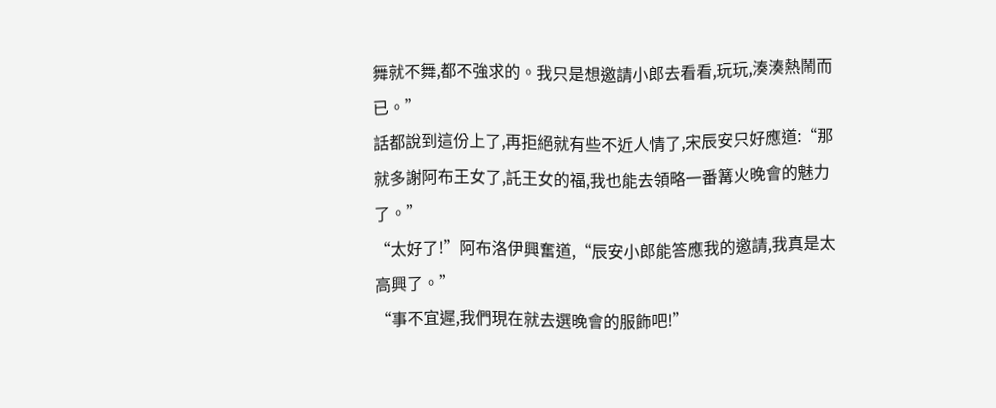舞就不舞,都不強求的。我只是想邀請小郎去看看,玩玩,湊湊熱鬧而已。”
話都說到這份上了,再拒絕就有些不近人情了,宋辰安只好應道:“那就多謝阿布王女了,託王女的福,我也能去領略一番篝火晚會的魅力了。”
“太好了!”阿布洛伊興奮道,“辰安小郎能答應我的邀請,我真是太高興了。”
“事不宜遲,我們現在就去選晚會的服飾吧!”